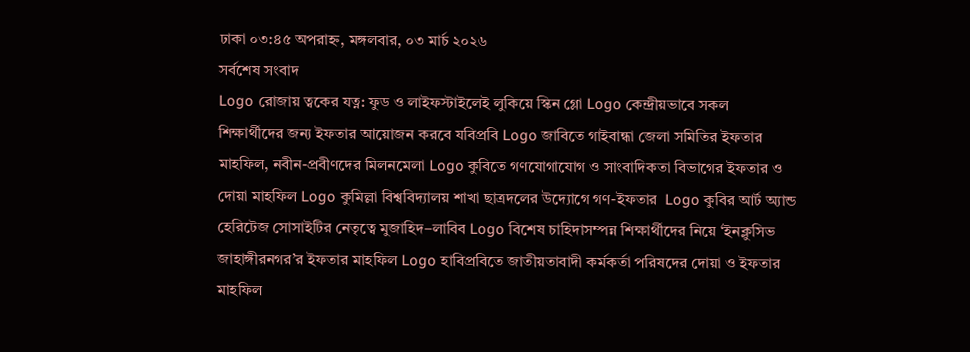ঢাকা ০৩:৪৫ অপরাহ্ন, মঙ্গলবার, ০৩ মার্চ ২০২৬
সর্বশেষ সংবাদ
Logo রোজায় ত্বকের যত্ন: ফুড ও লাইফস্টাইলেই লুকিয়ে স্কিন গ্লো Logo কেন্দ্রীয়ভাবে সকল শিক্ষার্থীদের জন্য ইফতার আয়োজন করবে যবিপ্রবি Logo জাবিতে গাইবান্ধা জেলা সমিতির ইফতার মাহফিল, নবীন-প্রবীণদের মিলনমেলা Logo কুবিতে গণযোগাযোগ ও সাংবাদিকতা বিভাগের ইফতার ও দোয়া মাহফিল Logo কুমিল্লা বিশ্ববিদ্যালয় শাখা ছাত্রদলের উদ্যোগে গণ-ইফতার  Logo কুবির আর্ট অ্যান্ড হেরিটেজ সোসাইটির নেতৃত্বে মুজাহিদ–লাবিব Logo বিশেষ চাহিদাসম্পন্ন শিক্ষার্থীদের নিয়ে ‘ইনক্লুসিভ জাহাঙ্গীরনগর’র ইফতার মাহফিল Logo হাবিপ্রবিতে জাতীয়তাবাদী কর্মকর্তা পরিষদের দোয়া ও ইফতার মাহফিল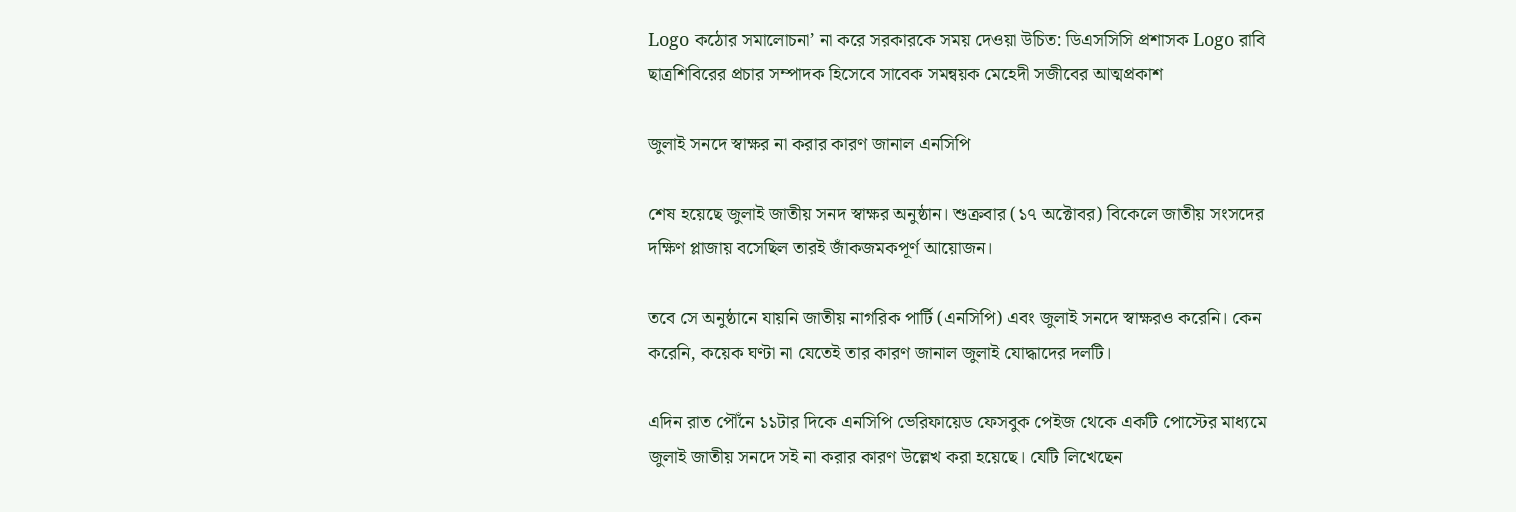Logo কঠোর সমালোচনা’ না করে সরকারকে সময় দেওয়া উচিত: ডিএসসিসি প্রশাসক Logo রাবি ছাত্রশিবিরের প্রচার সম্পাদক হিসেবে সাবেক সমন্বয়ক মেহেদী সজীবের আত্মপ্রকাশ

জুলাই সনদে স্বাক্ষর না করার কারণ জানাল এনসিপি

শেষ হয়েছে জুলাই জাতীয় সনদ স্বাক্ষর অনুষ্ঠান। শুক্রবার (১৭ অক্টোবর) বিকেলে জাতীয় সংসদের দক্ষিণ প্লাজায় বসেছিল তারই জাঁকজমকপূর্ণ আয়োজন।

তবে সে অনুষ্ঠানে যায়নি জাতীয় নাগরিক পার্টি (এনসিপি) এবং জুলাই সনদে স্বাক্ষরও করেনি। কেন করেনি, কয়েক ঘণ্টা না যেতেই তার কারণ জানাল জুলাই যোদ্ধাদের দলটি।

এদিন রাত পৌঁনে ১১টার দিকে এনসিপি ভেরিফায়েড ফেসবুক পেইজ থেকে একটি পোস্টের মাধ্যমে জুলাই জাতীয় সনদে সই না করার কারণ উল্লেখ করা হয়েছে। যেটি লিখেছেন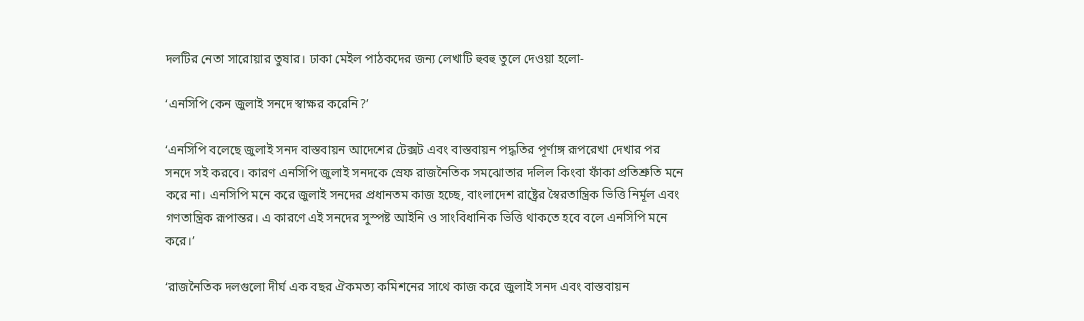দলটির নেতা সারোয়ার তুষার। ঢাকা মেইল পাঠকদের জন্য লেখাটি হুবহু তুলে দেওয়া হলো-

‘এনসিপি কেন জুলাই সনদে স্বাক্ষর করেনি?’

‘এনসিপি বলেছে জুলাই সনদ বাস্তবায়ন আদেশের টেক্সট এবং বাস্তবায়ন পদ্ধতির পূর্ণাঙ্গ রূপরেখা দেখার পর সনদে সই করবে। কারণ এনসিপি জুলাই সনদকে স্রেফ রাজনৈতিক সমঝোতার দলিল কিংবা ফাঁকা প্রতিশ্রুতি মনে করে না। এনসিপি মনে করে জুলাই সনদের প্রধানতম কাজ হচ্ছে, বাংলাদেশ রাষ্ট্রের স্বৈরতান্ত্রিক ভিত্তি নির্মূল এবং গণতান্ত্রিক রূপান্তর। এ কারণে এই সনদের সুস্পষ্ট আইনি ও সাংবিধানিক ভিত্তি থাকতে হবে বলে এনসিপি মনে করে।’

‘রাজনৈতিক দলগুলো দীর্ঘ এক বছর ঐকমত্য কমিশনের সাথে কাজ করে জুলাই সনদ এবং বাস্তবায়ন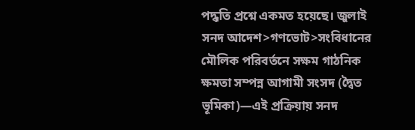পদ্ধতি প্রশ্নে একমত হয়েছে। জুলাই সনদ আদেশ>গণভোট>সংবিধানের মৌলিক পরিবর্তনে সক্ষম গাঠনিক ক্ষমতা সম্পন্ন আগামী সংসদ (দ্বৈত ভূমিকা)—এই প্রক্রিয়ায় সনদ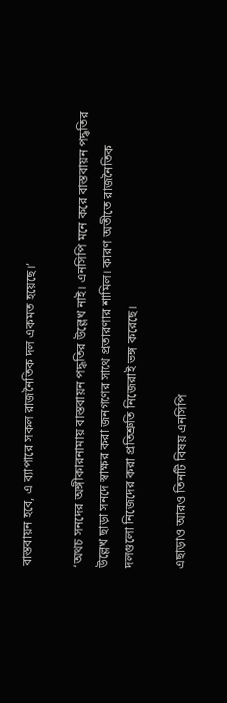বাস্তবায়ন হবে, এ ব্যাপারে সকল রাজনৈতিক দল একমত হয়েছে।’

‘অথচ সনদের অঙ্গীকারনামায় বাস্তবায়ন পদ্ধতির উল্লেখ নাই। এনসিপি মনে করে বাস্তবায়ন পদ্ধতির উল্লেখ ছাড়া সনদে স্বাক্ষর করা জনগণের সাথে প্রতারণার শামিল। কারণ অতীতে রাজনৈতিক দলগুলো নিজেদের করা প্রতিশ্রুতি নিজেরাই ভঙ্গ করেছে।

এছাড়াও আরও তিনটি বিষয় এনসিপি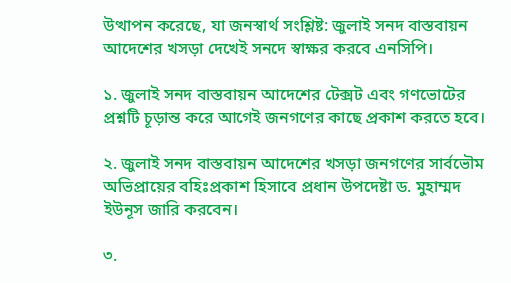উত্থাপন করেছে, যা জনস্বার্থ সংশ্লিষ্ট: জুলাই সনদ বাস্তবায়ন আদেশের খসড়া দেখেই সনদে স্বাক্ষর করবে এনসিপি।

১. জুলাই সনদ বাস্তবায়ন আদেশের টেক্সট এবং গণভোটের প্রশ্নটি চূড়ান্ত করে আগেই জনগণের কাছে প্রকাশ করতে হবে।

২. জুলাই সনদ বাস্তবায়ন আদেশের খসড়া জনগণের সার্বভৌম অভিপ্রায়ের বহিঃপ্রকাশ হিসাবে প্রধান উপদেষ্টা ড. মুহাম্মদ ইউনূস জারি করবেন।

৩.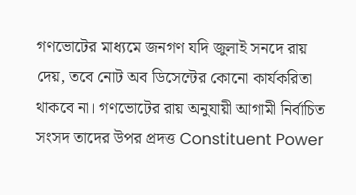গণভোটের মাধ্যমে জনগণ যদি জুলাই সনদে রায় দেয়, তবে নোট অব ডিসেন্টের কোনো কার্যকরিতা থাকবে না। গণভোটের রায় অনুযায়ী আগামী নির্বাচিত সংসদ তাদের উপর প্রদত্ত Constituent Power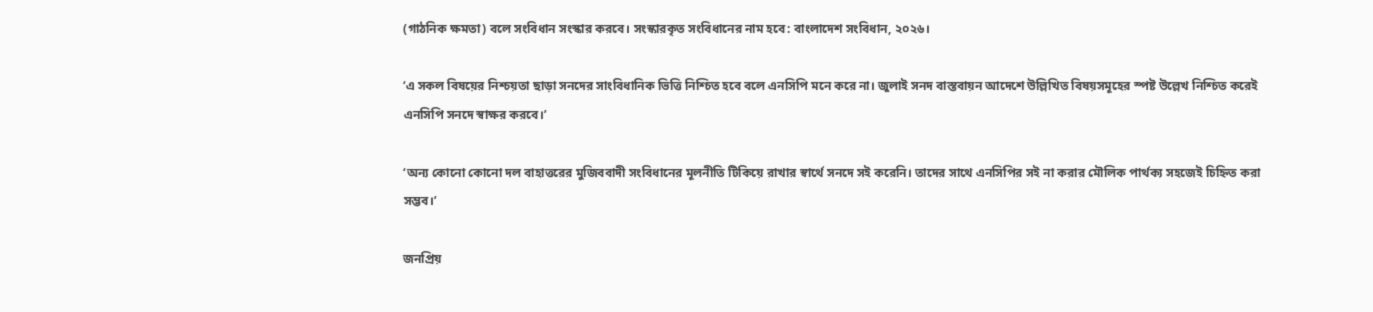(গাঠনিক ক্ষমতা) বলে সংবিধান সংস্কার করবে। সংস্কারকৃত সংবিধানের নাম হবে: বাংলাদেশ সংবিধান, ২০২৬।

‘এ সকল বিষয়ের নিশ্চয়তা ছাড়া সনদের সাংবিধানিক ভিত্তি নিশ্চিত হবে বলে এনসিপি মনে করে না। জুলাই সনদ বাস্তবায়ন আদেশে উল্লিখিত বিষয়সমূহের স্পষ্ট উল্লেখ নিশ্চিত করেই এনসিপি সনদে স্বাক্ষর করবে।’

‘অন্য কোনো কোনো দল বাহাত্তরের মুজিববাদী সংবিধানের মূলনীতি টিকিয়ে রাখার স্বার্থে সনদে সই করেনি। তাদের সাথে এনসিপির সই না করার মৌলিক পার্থক্য সহজেই চিহ্নিত করা সম্ভব।’

জনপ্রিয়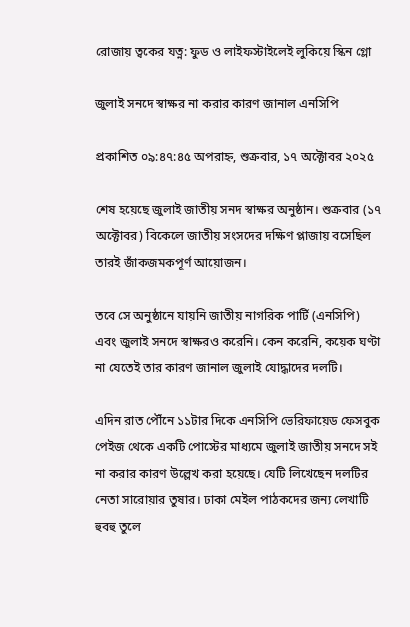রোজায় ত্বকের যত্ন: ফুড ও লাইফস্টাইলেই লুকিয়ে স্কিন গ্লো

জুলাই সনদে স্বাক্ষর না করার কারণ জানাল এনসিপি

প্রকাশিত ০৯:৪৭:৪৫ অপরাহ্ন, শুক্রবার, ১৭ অক্টোবর ২০২৫

শেষ হয়েছে জুলাই জাতীয় সনদ স্বাক্ষর অনুষ্ঠান। শুক্রবার (১৭ অক্টোবর) বিকেলে জাতীয় সংসদের দক্ষিণ প্লাজায় বসেছিল তারই জাঁকজমকপূর্ণ আয়োজন।

তবে সে অনুষ্ঠানে যায়নি জাতীয় নাগরিক পার্টি (এনসিপি) এবং জুলাই সনদে স্বাক্ষরও করেনি। কেন করেনি, কয়েক ঘণ্টা না যেতেই তার কারণ জানাল জুলাই যোদ্ধাদের দলটি।

এদিন রাত পৌঁনে ১১টার দিকে এনসিপি ভেরিফায়েড ফেসবুক পেইজ থেকে একটি পোস্টের মাধ্যমে জুলাই জাতীয় সনদে সই না করার কারণ উল্লেখ করা হয়েছে। যেটি লিখেছেন দলটির নেতা সারোয়ার তুষার। ঢাকা মেইল পাঠকদের জন্য লেখাটি হুবহু তুলে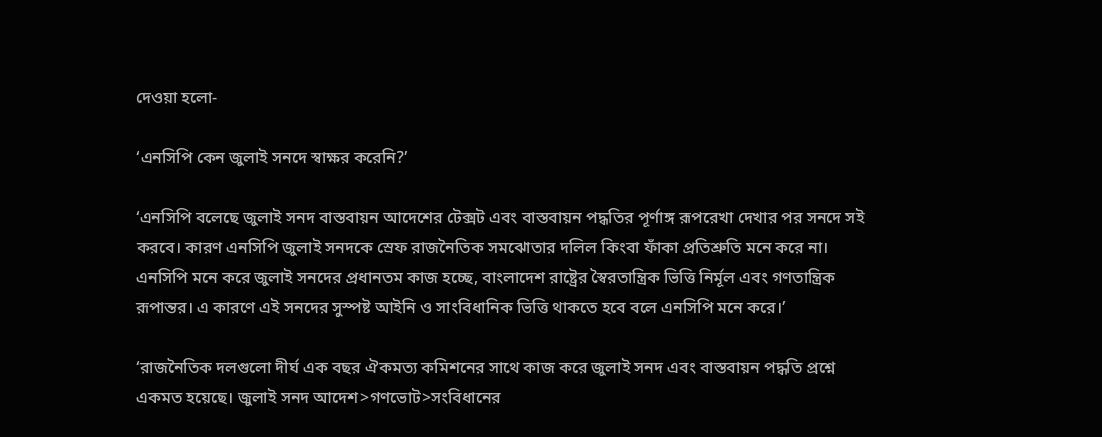দেওয়া হলো-

‘এনসিপি কেন জুলাই সনদে স্বাক্ষর করেনি?’

‘এনসিপি বলেছে জুলাই সনদ বাস্তবায়ন আদেশের টেক্সট এবং বাস্তবায়ন পদ্ধতির পূর্ণাঙ্গ রূপরেখা দেখার পর সনদে সই করবে। কারণ এনসিপি জুলাই সনদকে স্রেফ রাজনৈতিক সমঝোতার দলিল কিংবা ফাঁকা প্রতিশ্রুতি মনে করে না। এনসিপি মনে করে জুলাই সনদের প্রধানতম কাজ হচ্ছে, বাংলাদেশ রাষ্ট্রের স্বৈরতান্ত্রিক ভিত্তি নির্মূল এবং গণতান্ত্রিক রূপান্তর। এ কারণে এই সনদের সুস্পষ্ট আইনি ও সাংবিধানিক ভিত্তি থাকতে হবে বলে এনসিপি মনে করে।’

‘রাজনৈতিক দলগুলো দীর্ঘ এক বছর ঐকমত্য কমিশনের সাথে কাজ করে জুলাই সনদ এবং বাস্তবায়ন পদ্ধতি প্রশ্নে একমত হয়েছে। জুলাই সনদ আদেশ>গণভোট>সংবিধানের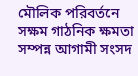মৌলিক পরিবর্তনে সক্ষম গাঠনিক ক্ষমতা সম্পন্ন আগামী সংসদ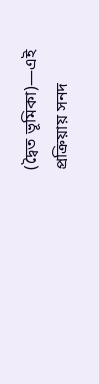(দ্বৈত ভূমিকা)—এই প্রক্রিয়ায় সনদ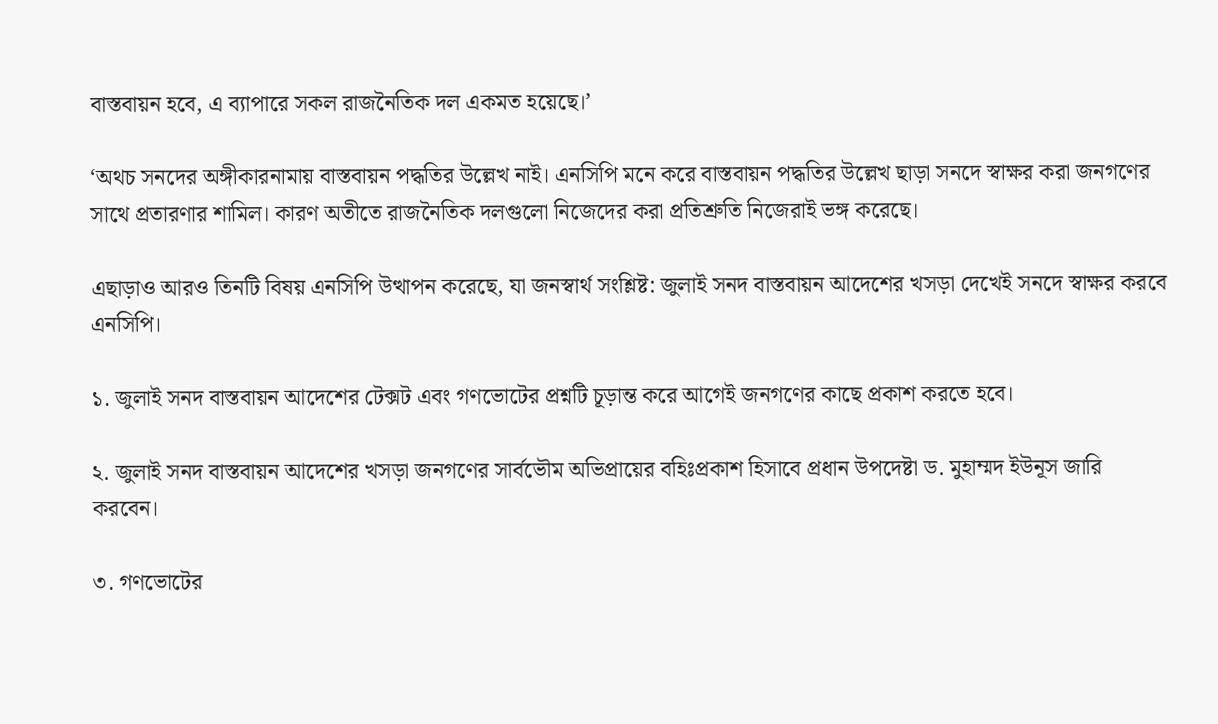বাস্তবায়ন হবে, এ ব্যাপারে সকল রাজনৈতিক দল একমত হয়েছে।’

‘অথচ সনদের অঙ্গীকারনামায় বাস্তবায়ন পদ্ধতির উল্লেখ নাই। এনসিপি মনে করে বাস্তবায়ন পদ্ধতির উল্লেখ ছাড়া সনদে স্বাক্ষর করা জনগণের সাথে প্রতারণার শামিল। কারণ অতীতে রাজনৈতিক দলগুলো নিজেদের করা প্রতিশ্রুতি নিজেরাই ভঙ্গ করেছে।

এছাড়াও আরও তিনটি বিষয় এনসিপি উত্থাপন করেছে, যা জনস্বার্থ সংশ্লিষ্ট: জুলাই সনদ বাস্তবায়ন আদেশের খসড়া দেখেই সনদে স্বাক্ষর করবে এনসিপি।

১. জুলাই সনদ বাস্তবায়ন আদেশের টেক্সট এবং গণভোটের প্রশ্নটি চূড়ান্ত করে আগেই জনগণের কাছে প্রকাশ করতে হবে।

২. জুলাই সনদ বাস্তবায়ন আদেশের খসড়া জনগণের সার্বভৌম অভিপ্রায়ের বহিঃপ্রকাশ হিসাবে প্রধান উপদেষ্টা ড. মুহাম্মদ ইউনূস জারি করবেন।

৩. গণভোটের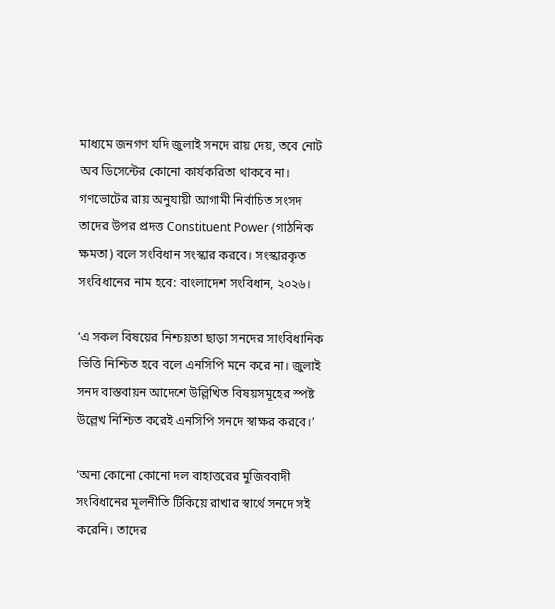মাধ্যমে জনগণ যদি জুলাই সনদে রায় দেয়, তবে নোট অব ডিসেন্টের কোনো কার্যকরিতা থাকবে না। গণভোটের রায় অনুযায়ী আগামী নির্বাচিত সংসদ তাদের উপর প্রদত্ত Constituent Power (গাঠনিক ক্ষমতা) বলে সংবিধান সংস্কার করবে। সংস্কারকৃত সংবিধানের নাম হবে: বাংলাদেশ সংবিধান, ২০২৬।

‘এ সকল বিষয়ের নিশ্চয়তা ছাড়া সনদের সাংবিধানিক ভিত্তি নিশ্চিত হবে বলে এনসিপি মনে করে না। জুলাই সনদ বাস্তবায়ন আদেশে উল্লিখিত বিষয়সমূহের স্পষ্ট উল্লেখ নিশ্চিত করেই এনসিপি সনদে স্বাক্ষর করবে।’

‘অন্য কোনো কোনো দল বাহাত্তরের মুজিববাদী সংবিধানের মূলনীতি টিকিয়ে রাখার স্বার্থে সনদে সই করেনি। তাদের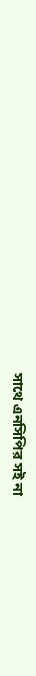সাথে এনসিপির সই না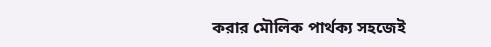করার মৌলিক পার্থক্য সহজেই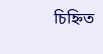চিহ্নিত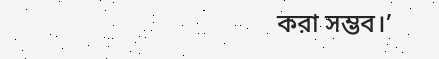করা সম্ভব।’